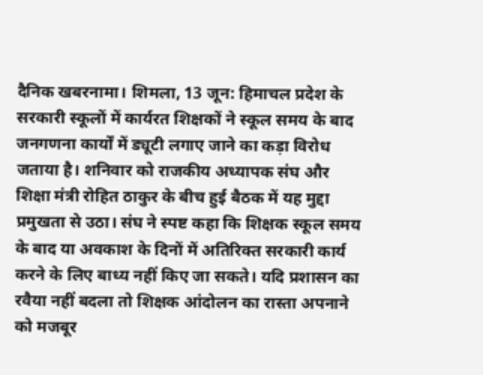दैनिक खबरनामा। शिमला, 13 जून: हिमाचल प्रदेश के सरकारी स्कूलों में कार्यरत शिक्षकों ने स्कूल समय के बाद जनगणना कार्यों में ड्यूटी लगाए जाने का कड़ा विरोध जताया है। शनिवार को राजकीय अध्यापक संघ और शिक्षा मंत्री रोहित ठाकुर के बीच हुई बैठक में यह मुद्दा प्रमुखता से उठा। संघ ने स्पष्ट कहा कि शिक्षक स्कूल समय के बाद या अवकाश के दिनों में अतिरिक्त सरकारी कार्य करने के लिए बाध्य नहीं किए जा सकते। यदि प्रशासन का रवैया नहीं बदला तो शिक्षक आंदोलन का रास्ता अपनाने को मजबूर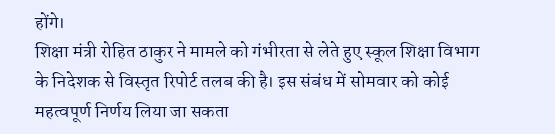होंगे।
शिक्षा मंत्री रोहित ठाकुर ने मामले को गंभीरता से लेते हुए स्कूल शिक्षा विभाग के निदेशक से विस्तृत रिपोर्ट तलब की है। इस संबंध में सोमवार को कोई महत्वपूर्ण निर्णय लिया जा सकता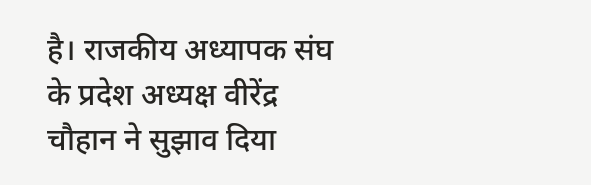है। राजकीय अध्यापक संघ के प्रदेश अध्यक्ष वीरेंद्र चौहान ने सुझाव दिया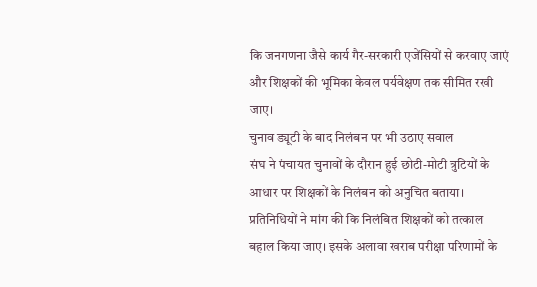कि जनगणना जैसे कार्य गैर-सरकारी एजेंसियों से करवाए जाएं और शिक्षकों की भूमिका केवल पर्यवेक्षण तक सीमित रखी जाए।
चुनाव ड्यूटी के बाद निलंबन पर भी उठाए सवाल
संघ ने पंचायत चुनावों के दौरान हुई छोटी-मोटी त्रुटियों के आधार पर शिक्षकों के निलंबन को अनुचित बताया। प्रतिनिधियों ने मांग की कि निलंबित शिक्षकों को तत्काल बहाल किया जाए। इसके अलावा खराब परीक्षा परिणामों के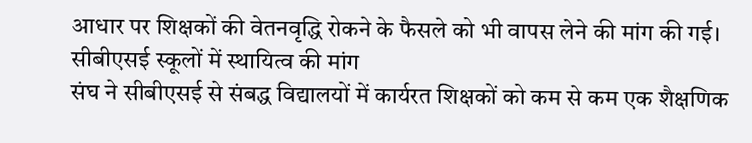आधार पर शिक्षकों की वेतनवृद्धि रोकने के फैसले को भी वापस लेने की मांग की गई।
सीबीएसई स्कूलों में स्थायित्व की मांग
संघ ने सीबीएसई से संबद्ध विद्यालयों में कार्यरत शिक्षकों को कम से कम एक शैक्षणिक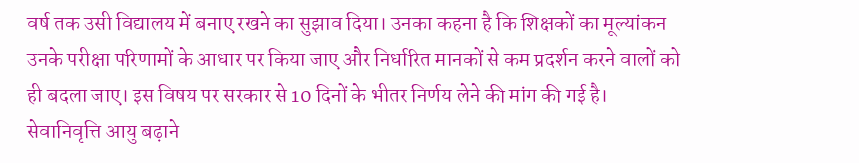वर्ष तक उसी विद्यालय में बनाए रखने का सुझाव दिया। उनका कहना है कि शिक्षकों का मूल्यांकन उनके परीक्षा परिणामों के आधार पर किया जाए और निर्धारित मानकों से कम प्रदर्शन करने वालों को ही बदला जाए। इस विषय पर सरकार से 10 दिनों के भीतर निर्णय लेने की मांग की गई है।
सेवानिवृत्ति आयु बढ़ाने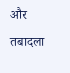और तबादला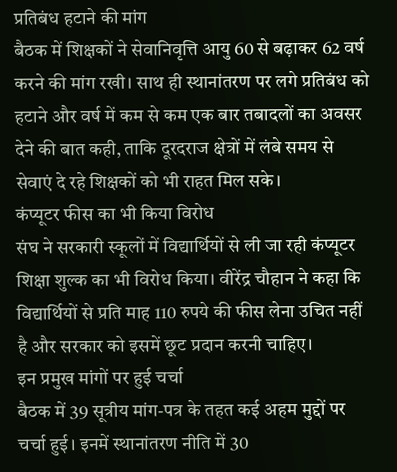प्रतिबंध हटाने की मांग
बैठक में शिक्षकों ने सेवानिवृत्ति आयु 60 से बढ़ाकर 62 वर्ष करने की मांग रखी। साथ ही स्थानांतरण पर लगे प्रतिबंध को हटाने और वर्ष में कम से कम एक बार तबादलों का अवसर देने की बात कही, ताकि दूरदराज क्षेत्रों में लंबे समय से सेवाएं दे रहे शिक्षकों को भी राहत मिल सके।
कंप्यूटर फीस का भी किया विरोध
संघ ने सरकारी स्कूलों में विद्यार्थियों से ली जा रही कंप्यूटर शिक्षा शुल्क का भी विरोध किया। वीरेंद्र चौहान ने कहा कि विद्यार्थियों से प्रति माह 110 रुपये की फीस लेना उचित नहीं है और सरकार को इसमें छूट प्रदान करनी चाहिए।
इन प्रमुख मांगों पर हुई चर्चा
बैठक में 39 सूत्रीय मांग-पत्र के तहत कई अहम मुद्दों पर चर्चा हुई। इनमें स्थानांतरण नीति में 30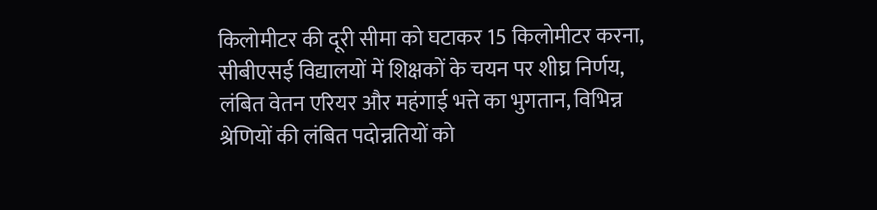किलोमीटर की दूरी सीमा को घटाकर 15 किलोमीटर करना, सीबीएसई विद्यालयों में शिक्षकों के चयन पर शीघ्र निर्णय, लंबित वेतन एरियर और महंगाई भत्ते का भुगतान, विभिन्न श्रेणियों की लंबित पदोन्नतियों को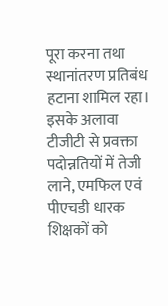पूरा करना तथा स्थानांतरण प्रतिबंध हटाना शामिल रहा।
इसके अलावा टीजीटी से प्रवक्ता पदोन्नतियों में तेजी लाने, एमफिल एवं पीएचडी धारक शिक्षकों को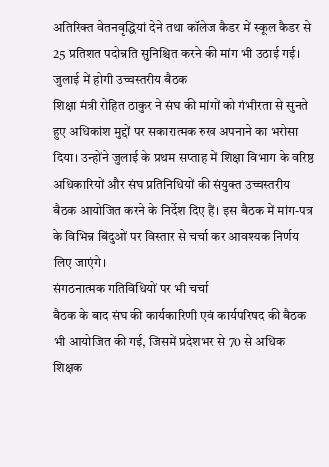अतिरिक्त वेतनवृद्धियां देने तथा कॉलेज कैडर में स्कूल कैडर से 25 प्रतिशत पदोन्नति सुनिश्चित करने की मांग भी उठाई गई।
जुलाई में होगी उच्चस्तरीय बैठक
शिक्षा मंत्री रोहित ठाकुर ने संघ की मांगों को गंभीरता से सुनते हुए अधिकांश मुद्दों पर सकारात्मक रुख अपनाने का भरोसा दिया। उन्होंने जुलाई के प्रथम सप्ताह में शिक्षा विभाग के वरिष्ठ अधिकारियों और संघ प्रतिनिधियों की संयुक्त उच्चस्तरीय बैठक आयोजित करने के निर्देश दिए हैं। इस बैठक में मांग-पत्र के विभिन्न बिंदुओं पर विस्तार से चर्चा कर आवश्यक निर्णय लिए जाएंगे।
संगठनात्मक गतिविधियों पर भी चर्चा
बैठक के बाद संघ की कार्यकारिणी एवं कार्यपरिषद की बैठक भी आयोजित की गई, जिसमें प्रदेशभर से 70 से अधिक शिक्षक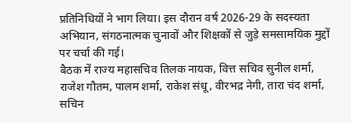प्रतिनिधियों ने भाग लिया। इस दौरान वर्ष 2026-29 के सदस्यता अभियान, संगठनात्मक चुनावों और शिक्षकों से जुड़े समसामयिक मुद्दों पर चर्चा की गई।
बैठक में राज्य महासचिव तिलक नायक, वित्त सचिव सुनील शर्मा, राजेश गौतम, पालम शर्मा, राकेश संधू, वीरभद्र नेगी, तारा चंद शर्मा, सचिन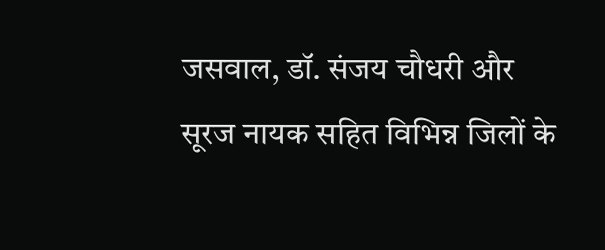जसवाल, डॉ. संजय चौधरी और सूरज नायक सहित विभिन्न जिलों के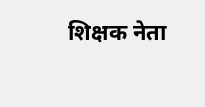शिक्षक नेता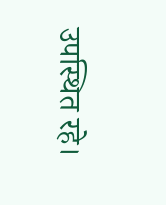उपस्थित रहे।